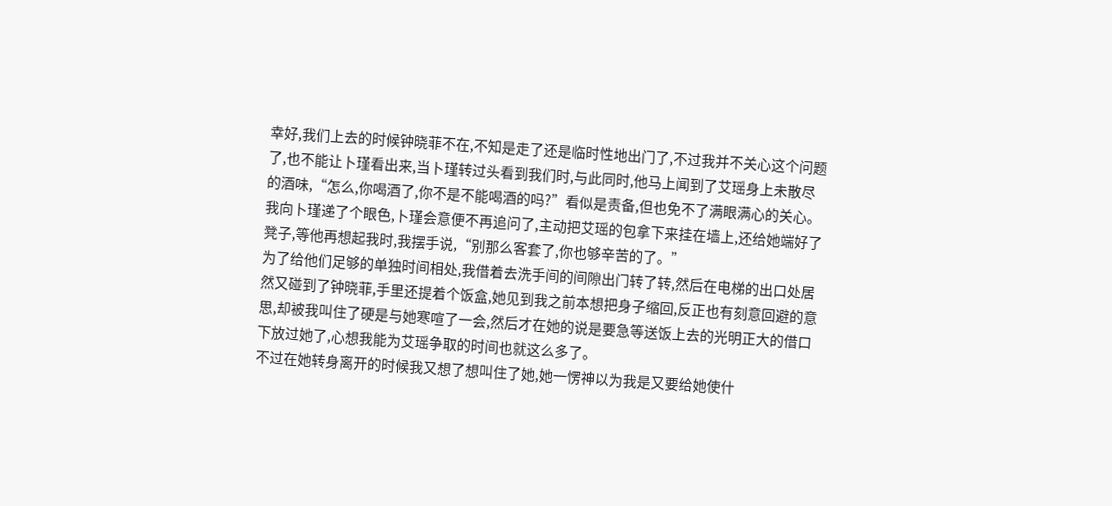幸好,我们上去的时候钟晓菲不在,不知是走了还是临时性地出门了,不过我并不关心这个问题了,也不能让卜瑾看出来,当卜瑾转过头看到我们时,与此同时,他马上闻到了艾瑶身上未散尽的酒味,“怎么,你喝酒了,你不是不能喝酒的吗?”看似是责备,但也免不了满眼满心的关心。
我向卜瑾递了个眼色,卜瑾会意便不再追问了,主动把艾瑶的包拿下来挂在墙上,还给她端好了凳子,等他再想起我时,我摆手说,“别那么客套了,你也够辛苦的了。”
为了给他们足够的单独时间相处,我借着去洗手间的间隙出门转了转,然后在电梯的出口处居然又碰到了钟晓菲,手里还提着个饭盒,她见到我之前本想把身子缩回,反正也有刻意回避的意思,却被我叫住了硬是与她寒喧了一会,然后才在她的说是要急等送饭上去的光明正大的借口下放过她了,心想我能为艾瑶争取的时间也就这么多了。
不过在她转身离开的时候我又想了想叫住了她,她一愣神以为我是又要给她使什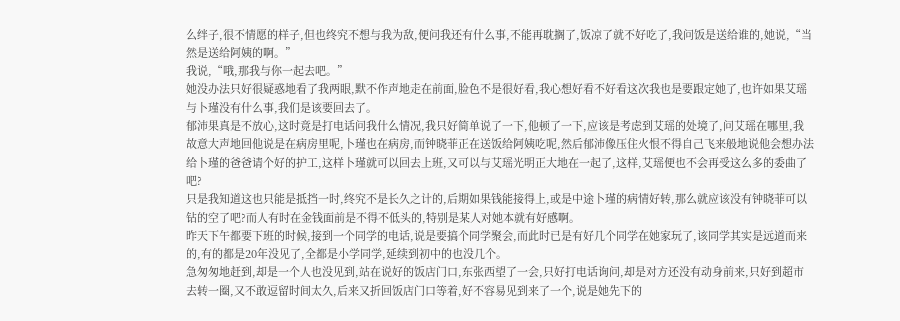么绊子,很不情愿的样子,但也终究不想与我为敌,便问我还有什么事,不能再耽搁了,饭凉了就不好吃了,我问饭是送给谁的,她说,“当然是送给阿姨的啊。”
我说,“哦,那我与你一起去吧。”
她没办法只好很疑惑地看了我两眼,默不作声地走在前面,脸色不是很好看,我心想好看不好看这次我也是要跟定她了,也许如果艾瑶与卜瑾没有什么事,我们是该要回去了。
郁沛果真是不放心,这时竟是打电话问我什么情况,我只好简单说了一下,他顿了一下,应该是考虑到艾瑶的处境了,问艾瑶在哪里,我故意大声地回他说是在病房里呢,卜瑾也在病房,而钟晓菲正在送饭给阿姨吃呢,然后郁沛像压住火恨不得自己飞来般地说他会想办法给卜瑾的爸爸请个好的护工,这样卜瑾就可以回去上班,又可以与艾瑶光明正大地在一起了,这样,艾瑶便也不会再受这么多的委曲了吧?
只是我知道这也只能是抵挡一时,终究不是长久之计的,后期如果钱能接得上,或是中途卜瑾的病情好转,那么就应该没有钟晓菲可以钻的空了吧?而人有时在金钱面前是不得不低头的,特别是某人对她本就有好感啊。
昨天下午都要下班的时候,接到一个同学的电话,说是要搞个同学聚会,而此时已是有好几个同学在她家玩了,该同学其实是远道而来的,有的都是20年没见了,全都是小学同学,延续到初中的也没几个。
急匆匆地赶到,却是一个人也没见到,站在说好的饭店门口,东张西望了一会,只好打电话询问,却是对方还没有动身前来,只好到超市去转一圈,又不敢逗留时间太久,后来又折回饭店门口等着,好不容易见到来了一个,说是她先下的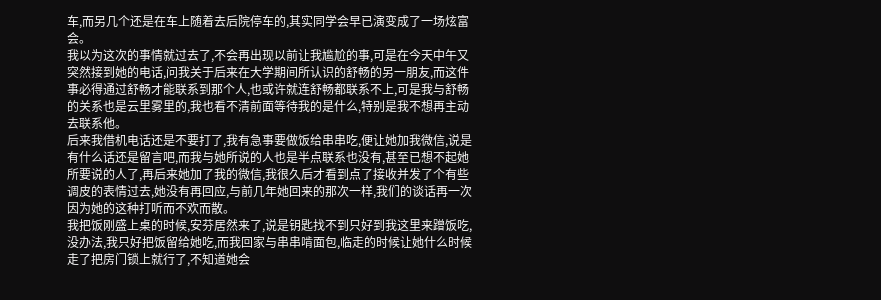车,而另几个还是在车上随着去后院停车的,其实同学会早已演变成了一场炫富会。
我以为这次的事情就过去了,不会再出现以前让我尴尬的事,可是在今天中午又突然接到她的电话,问我关于后来在大学期间所认识的舒畅的另一朋友,而这件事必得通过舒畅才能联系到那个人,也或许就连舒畅都联系不上,可是我与舒畅的关系也是云里雾里的,我也看不清前面等待我的是什么,特别是我不想再主动去联系他。
后来我借机电话还是不要打了,我有急事要做饭给串串吃,便让她加我微信,说是有什么话还是留言吧,而我与她所说的人也是半点联系也没有,甚至已想不起她所要说的人了,再后来她加了我的微信,我很久后才看到点了接收并发了个有些调皮的表情过去,她没有再回应,与前几年她回来的那次一样,我们的谈话再一次因为她的这种打听而不欢而散。
我把饭刚盛上桌的时候,安芬居然来了,说是钥匙找不到只好到我这里来蹭饭吃,没办法,我只好把饭留给她吃,而我回家与串串啃面包,临走的时候让她什么时候走了把房门锁上就行了,不知道她会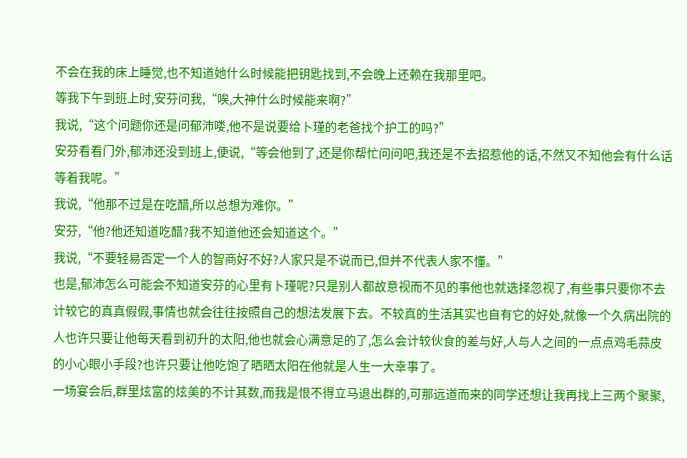不会在我的床上睡觉,也不知道她什么时候能把钥匙找到,不会晚上还赖在我那里吧。
等我下午到班上时,安芬问我,“唉,大神什么时候能来啊?”
我说,“这个问题你还是问郁沛喽,他不是说要给卜瑾的老爸找个护工的吗?”
安芬看看门外,郁沛还没到班上,便说,“等会他到了,还是你帮忙问问吧,我还是不去招惹他的话,不然又不知他会有什么话等着我呢。”
我说,“他那不过是在吃醋,所以总想为难你。”
安芬,“他?他还知道吃醋?我不知道他还会知道这个。”
我说,“不要轻易否定一个人的智商好不好?人家只是不说而已,但并不代表人家不懂。”
也是,郁沛怎么可能会不知道安芬的心里有卜瑾呢?只是别人都故意视而不见的事他也就选择忽视了,有些事只要你不去计较它的真真假假,事情也就会往往按照自己的想法发展下去。不较真的生活其实也自有它的好处,就像一个久病出院的人也许只要让他每天看到初升的太阳,他也就会心满意足的了,怎么会计较伙食的差与好,人与人之间的一点点鸡毛蒜皮的小心眼小手段?也许只要让他吃饱了晒晒太阳在他就是人生一大幸事了。
一场宴会后,群里炫富的炫美的不计其数,而我是恨不得立马退出群的,可那远道而来的同学还想让我再找上三两个聚聚,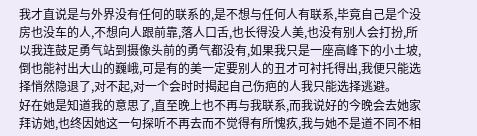我才直说是与外界没有任何的联系的,是不想与任何人有联系,毕竟自己是个没房也没车的人,不想向人跟前靠,落人口舌,也长得没人美,也没有别人会打扮,所以我连鼓足勇气站到摄像头前的勇气都没有,如果我只是一座高峰下的小土坡,倒也能衬出大山的巍峨,可是有的美一定要别人的丑才可衬托得出,我便只能选择悄然隐退了,对不起,对一个会时时揭起自己伤疤的人我只能选择逃避。
好在她是知道我的意思了,直至晚上也不再与我联系,而我说好的今晚会去她家拜访她,也终因她这一句探听不再去而不觉得有所愧疚,我与她不是道不同不相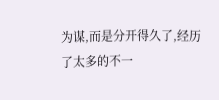为谋,而是分开得久了,经历了太多的不一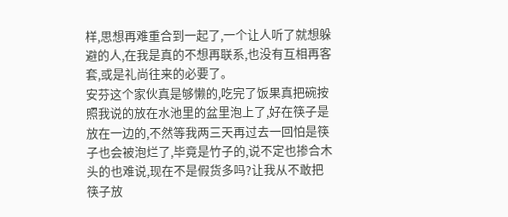样,思想再难重合到一起了,一个让人听了就想躲避的人,在我是真的不想再联系,也没有互相再客套,或是礼尚往来的必要了。
安芬这个家伙真是够懒的,吃完了饭果真把碗按照我说的放在水池里的盆里泡上了,好在筷子是放在一边的,不然等我两三天再过去一回怕是筷子也会被泡烂了,毕竟是竹子的,说不定也掺合木头的也难说,现在不是假货多吗?让我从不敢把筷子放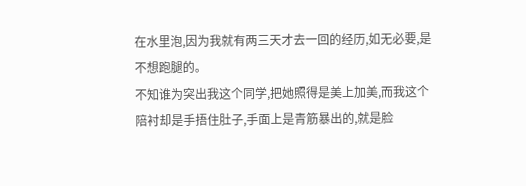在水里泡,因为我就有两三天才去一回的经历,如无必要,是不想跑腿的。
不知谁为突出我这个同学,把她照得是美上加美,而我这个陪衬却是手捂住肚子,手面上是青筋暴出的,就是脸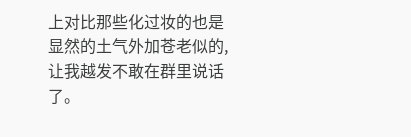上对比那些化过妆的也是显然的土气外加苍老似的,让我越发不敢在群里说话了。